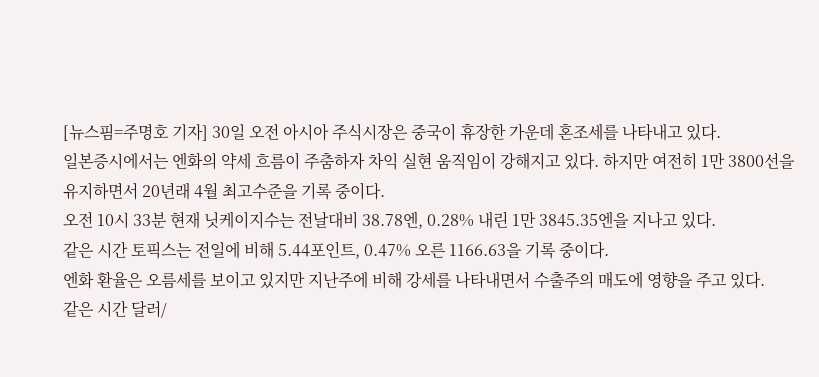[뉴스핌=주명호 기자] 30일 오전 아시아 주식시장은 중국이 휴장한 가운데 혼조세를 나타내고 있다.
일본증시에서는 엔화의 약세 흐름이 주춤하자 차익 실현 움직임이 강해지고 있다. 하지만 여전히 1만 3800선을 유지하면서 20년래 4월 최고수준을 기록 중이다.
오전 10시 33분 현재 닛케이지수는 전날대비 38.78엔, 0.28% 내린 1만 3845.35엔을 지나고 있다.
같은 시간 토픽스는 전일에 비해 5.44포인트, 0.47% 오른 1166.63을 기록 중이다.
엔화 환율은 오름세를 보이고 있지만 지난주에 비해 강세를 나타내면서 수출주의 매도에 영향을 주고 있다.
같은 시간 달러/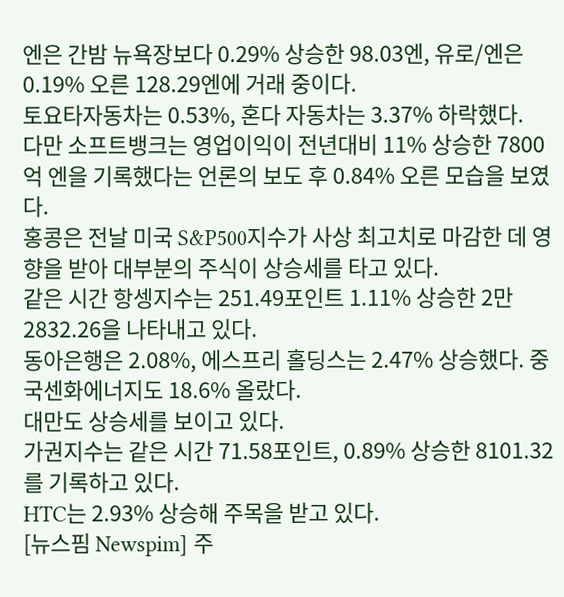엔은 간밤 뉴욕장보다 0.29% 상승한 98.03엔, 유로/엔은 0.19% 오른 128.29엔에 거래 중이다.
토요타자동차는 0.53%, 혼다 자동차는 3.37% 하락했다.
다만 소프트뱅크는 영업이익이 전년대비 11% 상승한 7800억 엔을 기록했다는 언론의 보도 후 0.84% 오른 모습을 보였다.
홍콩은 전날 미국 S&P500지수가 사상 최고치로 마감한 데 영향을 받아 대부분의 주식이 상승세를 타고 있다.
같은 시간 항셍지수는 251.49포인트 1.11% 상승한 2만 2832.26을 나타내고 있다.
동아은행은 2.08%, 에스프리 홀딩스는 2.47% 상승했다. 중국센화에너지도 18.6% 올랐다.
대만도 상승세를 보이고 있다.
가권지수는 같은 시간 71.58포인트, 0.89% 상승한 8101.32를 기록하고 있다.
HTC는 2.93% 상승해 주목을 받고 있다.
[뉴스핌 Newspim] 주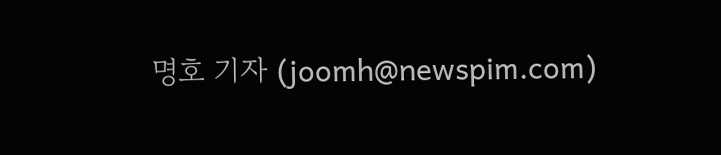명호 기자 (joomh@newspim.com)